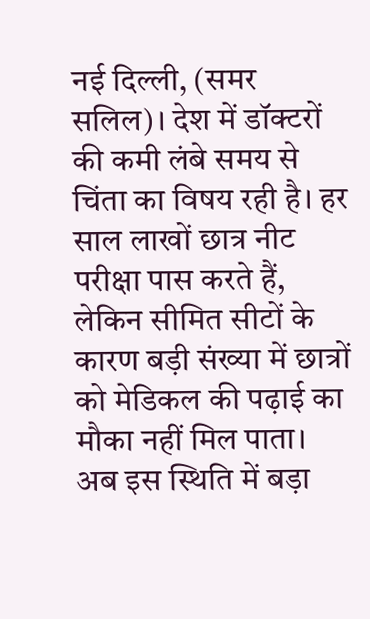नई दिल्ली, (समर सलिल)। देश में डॉक्टरों की कमी लंबे समय से चिंता का विषय रही है। हर साल लाखों छात्र नीट परीक्षा पास करते हैं, लेकिन सीमित सीटों के कारण बड़ी संख्या में छात्रों को मेडिकल की पढ़ाई का मौका नहीं मिल पाता।
अब इस स्थिति में बड़ा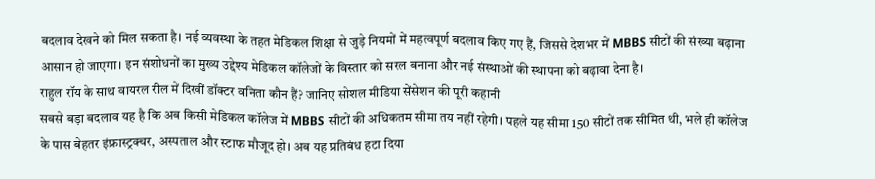बदलाव देखने को मिल सकता है। नई व्यवस्था के तहत मेडिकल शिक्षा से जुड़े नियमों में महत्वपूर्ण बदलाव किए गए हैं, जिससे देशभर में MBBS सीटों की संख्या बढ़ाना आसान हो जाएगा। इन संशोधनों का मुख्य उद्देश्य मेडिकल कॉलेजों के विस्तार को सरल बनाना और नई संस्थाओं की स्थापना को बढ़ावा देना है।
राहुल रॉय के साथ वायरल रील में दिखीं डॉक्टर वनिता कौन हैं? जानिए सोशल मीडिया सेंसेशन की पूरी कहानी
सबसे बड़ा बदलाव यह है कि अब किसी मेडिकल कॉलेज में MBBS सीटों की अधिकतम सीमा तय नहीं रहेगी। पहले यह सीमा 150 सीटों तक सीमित थी, भले ही कॉलेज के पास बेहतर इंफ्रास्ट्रक्चर, अस्पताल और स्टाफ मौजूद हो। अब यह प्रतिबंध हटा दिया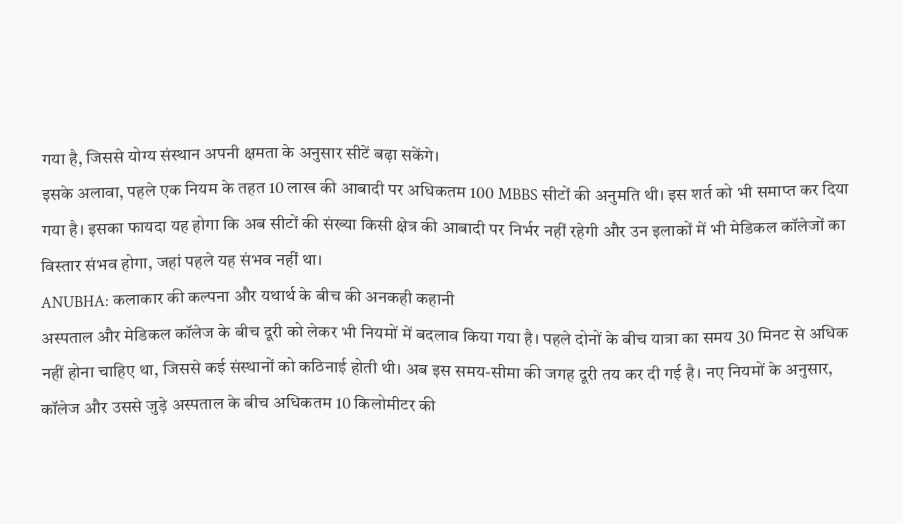गया है, जिससे योग्य संस्थान अपनी क्षमता के अनुसार सीटें बढ़ा सकेंगे।
इसके अलावा, पहले एक नियम के तहत 10 लाख की आबादी पर अधिकतम 100 MBBS सीटों की अनुमति थी। इस शर्त को भी समाप्त कर दिया गया है। इसका फायदा यह होगा कि अब सीटों की संख्या किसी क्षेत्र की आबादी पर निर्भर नहीं रहेगी और उन इलाकों में भी मेडिकल कॉलेजों का विस्तार संभव होगा, जहां पहले यह संभव नहीं था।
ANUBHA: कलाकार की कल्पना और यथार्थ के बीच की अनकही कहानी
अस्पताल और मेडिकल कॉलेज के बीच दूरी को लेकर भी नियमों में बदलाव किया गया है। पहले दोनों के बीच यात्रा का समय 30 मिनट से अधिक नहीं होना चाहिए था, जिससे कई संस्थानों को कठिनाई होती थी। अब इस समय-सीमा की जगह दूरी तय कर दी गई है। नए नियमों के अनुसार, कॉलेज और उससे जुड़े अस्पताल के बीच अधिकतम 10 किलोमीटर की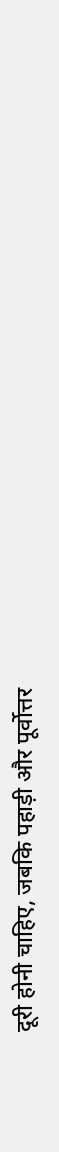दूरी होनी चाहिए, जबकि पहाड़ी और पूर्वोत्तर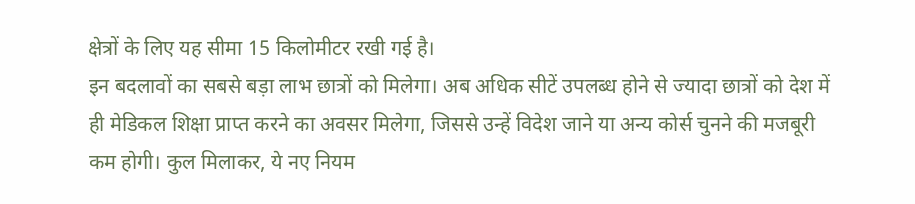क्षेत्रों के लिए यह सीमा 15 किलोमीटर रखी गई है।
इन बदलावों का सबसे बड़ा लाभ छात्रों को मिलेगा। अब अधिक सीटें उपलब्ध होने से ज्यादा छात्रों को देश में ही मेडिकल शिक्षा प्राप्त करने का अवसर मिलेगा, जिससे उन्हें विदेश जाने या अन्य कोर्स चुनने की मजबूरी कम होगी। कुल मिलाकर, ये नए नियम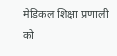मेडिकल शिक्षा प्रणाली को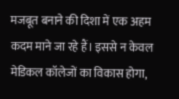मजबूत बनाने की दिशा में एक अहम कदम माने जा रहे हैं। इससे न केवल मेडिकल कॉलेजों का विकास होगा,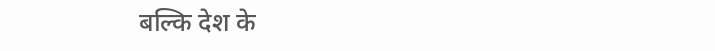बल्कि देश के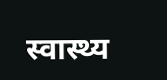स्वास्थ्य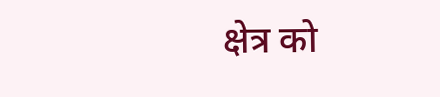क्षेत्र को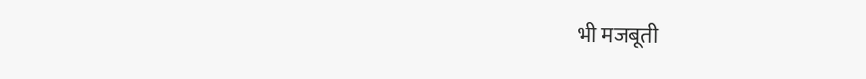भी मजबूती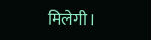मिलेगी।